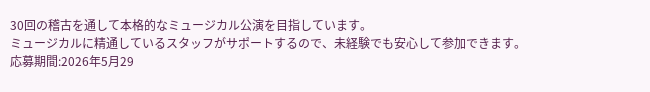30回の稽古を通して本格的なミュージカル公演を目指しています。
ミュージカルに精通しているスタッフがサポートするので、未経験でも安心して参加できます。
応募期間:2026年5月29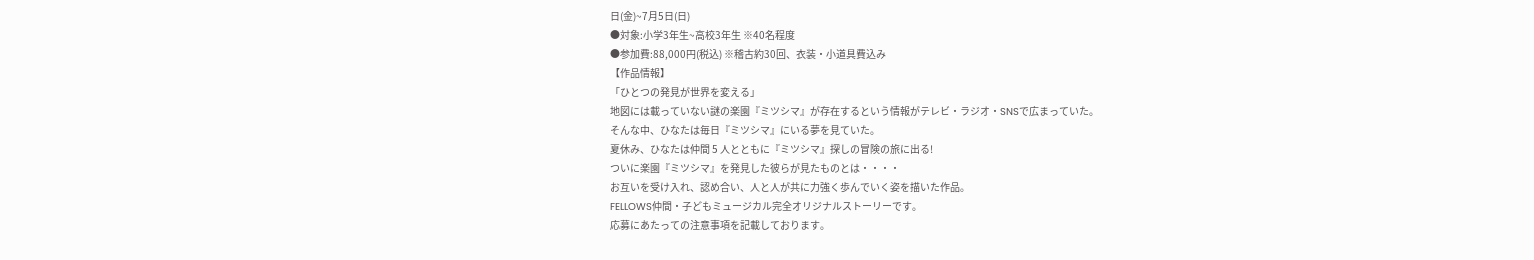日(金)~7月5日(日)
●対象:小学3年生~高校3年生 ※40名程度
●参加費:88,000円(税込) ※稽古約30回、衣装・小道具費込み
【作品情報】
「ひとつの発見が世界を変える」
地図には載っていない謎の楽園『ミツシマ』が存在するという情報がテレビ・ラジオ・SNSで広まっていた。
そんな中、ひなたは毎日『ミツシマ』にいる夢を見ていた。
夏休み、ひなたは仲間 5 人とともに『ミツシマ』探しの冒険の旅に出る!
ついに楽園『ミツシマ』を発見した彼らが見たものとは・・・・
お互いを受け入れ、認め合い、人と人が共に力強く歩んでいく姿を描いた作品。
FELLOWS仲間・子どもミュージカル完全オリジナルストーリーです。
応募にあたっての注意事項を記載しております。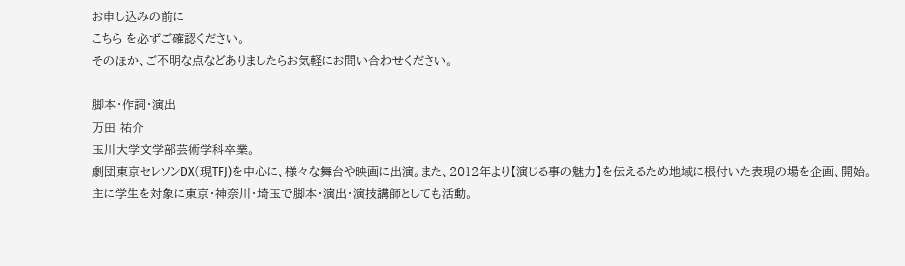お申し込みの前に
こちら を必ずご確認ください。
そのほか、ご不明な点などありましたらお気軽にお問い合わせください。

脚本・作詞・演出
万田 祐介
玉川大学文学部芸術学科卒業。
劇団東京セレソンDX(現TFJ)を中心に、様々な舞台や映画に出演。また、2012年より【演じる事の魅力】を伝えるため地域に根付いた表現の場を企画、開始。
主に学生を対象に東京・神奈川・埼玉で脚本・演出・演技講師としても活動。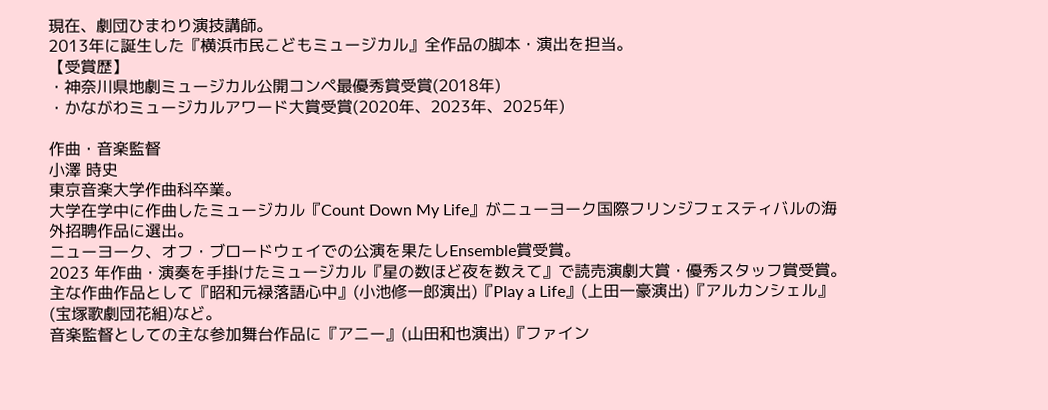現在、劇団ひまわり演技講師。
2013年に誕生した『横浜市民こどもミュージカル』全作品の脚本・演出を担当。
【受賞歴】
・神奈川県地劇ミュージカル公開コンペ最優秀賞受賞(2018年)
・かながわミュージカルアワード大賞受賞(2020年、2023年、2025年)

作曲・音楽監督
小澤 時史
東京音楽大学作曲科卒業。
大学在学中に作曲したミュージカル『Count Down My Life』がニューヨーク国際フリンジフェスティバルの海外招聘作品に選出。
ニューヨーク、オフ・ブロードウェイでの公演を果たしEnsemble賞受賞。
2023 年作曲・演奏を手掛けたミュージカル『星の数ほど夜を数えて』で読売演劇大賞・優秀スタッフ賞受賞。
主な作曲作品として『昭和元禄落語心中』(小池修一郎演出)『Play a Life』(上田一豪演出)『アルカンシェル』(宝塚歌劇団花組)など。
音楽監督としての主な参加舞台作品に『アニー』(山田和也演出)『ファイン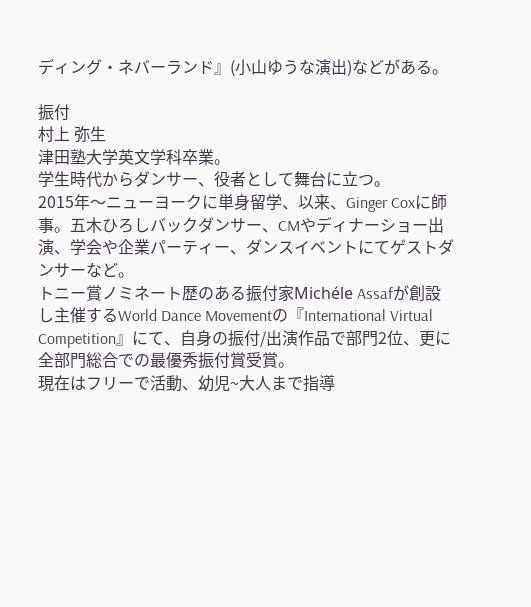ディング・ネバーランド』(小山ゆうな演出)などがある。

振付
村上 弥生
津田塾大学英文学科卒業。
学生時代からダンサー、役者として舞台に立つ。
2015年〜ニューヨークに単身留学、以来、Ginger Coxに師事。五木ひろしバックダンサー、CMやディナーショー出演、学会や企業パーティー、ダンスイベントにてゲストダンサーなど。
トニー賞ノミネート歴のある振付家Michéle Assafが創設し主催するWorld Dance Movementの『International Virtual Competition』にて、自身の振付/出演作品で部門2位、更に全部門総合での最優秀振付賞受賞。
現在はフリーで活動、幼児~大人まで指導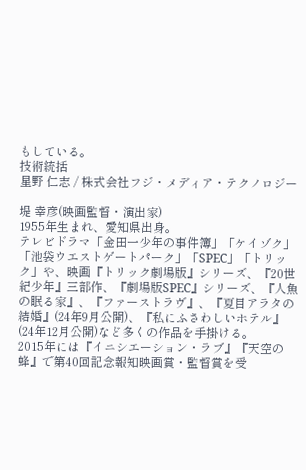もしている。
技術統括
星野 仁志 / 株式会社フジ・メディア・テクノロジー

堤 幸彦(映画監督・演出家)
1955年生まれ、愛知県出身。
テレビドラマ「金田一少年の事件簿」「ケイゾク」「池袋ウエストゲートパーク」「SPEC」「トリック」や、映画『トリック劇場版』シリーズ、『20世紀少年』三部作、『劇場版SPEC』シリーズ、『人魚の眠る家』、『ファーストラヴ』、『夏目アラタの結婚』(24年9月公開)、『私にふさわしいホテル』(24年12月公開)など多くの作品を手掛ける。
2015年には『イニシエーション・ラブ』『天空の蜂』で第40回記念報知映画賞・監督賞を受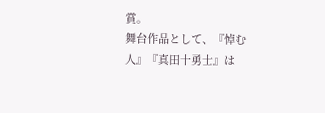賞。
舞台作品として、『悼む人』『真田十勇士』は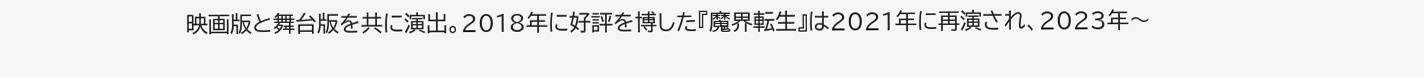映画版と舞台版を共に演出。2018年に好評を博した『魔界転生』は2021年に再演され、2023年〜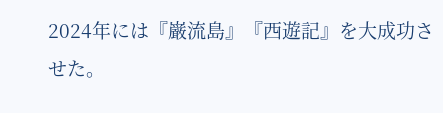2024年には『巌流島』『西遊記』を大成功させた。